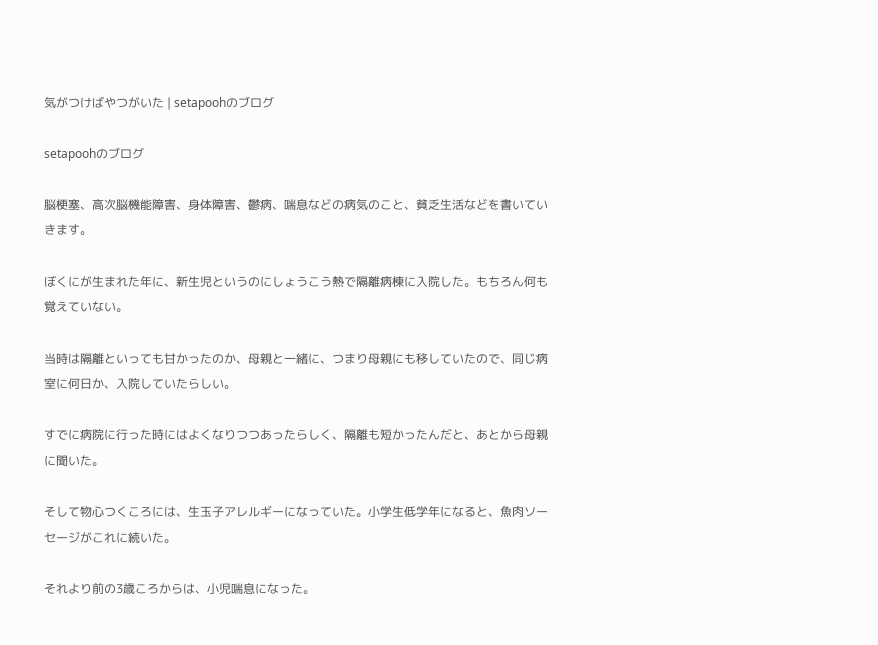気がつけばやつがいた | setapoohのブログ

setapoohのブログ

脳梗塞、高次脳機能障害、身体障害、鬱病、喘息などの病気のこと、貧乏生活などを書いていきます。

ぼくにが生まれた年に、新生児というのにしょうこう熱で隔離病棟に入院した。もちろん何も覚えていない。

当時は隔離といっても甘かったのか、母親と一緒に、つまり母親にも移していたので、同じ病室に何日か、入院していたらしい。

すでに病院に行った時にはよくなりつつあったらしく、隔離も短かったんだと、あとから母親に聞いた。

そして物心つくころには、生玉子アレルギーになっていた。小学生低学年になると、魚肉ソーセージがこれに続いた。

それより前の3歳ころからは、小児喘息になった。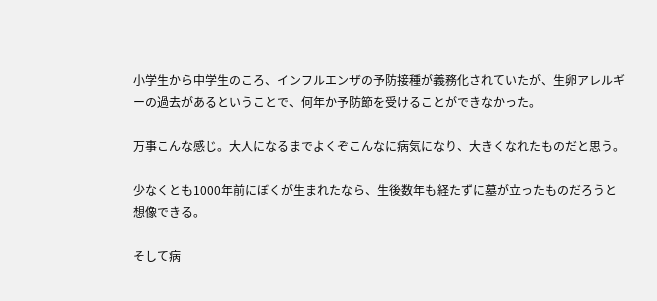小学生から中学生のころ、インフルエンザの予防接種が義務化されていたが、生卵アレルギーの過去があるということで、何年か予防節を受けることができなかった。

万事こんな感じ。大人になるまでよくぞこんなに病気になり、大きくなれたものだと思う。

少なくとも1000年前にぼくが生まれたなら、生後数年も経たずに墓が立ったものだろうと想像できる。

そして病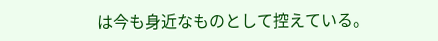は今も身近なものとして控えている。